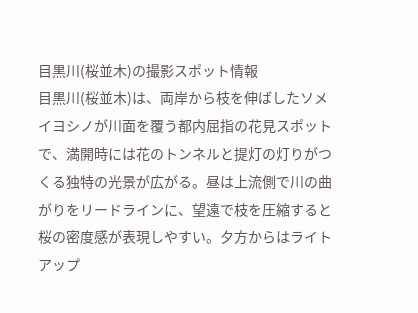目黒川(桜並木)の撮影スポット情報
目黒川(桜並木)は、両岸から枝を伸ばしたソメイヨシノが川面を覆う都内屈指の花見スポットで、満開時には花のトンネルと提灯の灯りがつくる独特の光景が広がる。昼は上流側で川の曲がりをリードラインに、望遠で枝を圧縮すると桜の密度感が表現しやすい。夕方からはライトアップ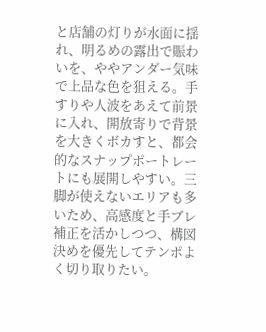と店舗の灯りが水面に揺れ、明るめの露出で賑わいを、ややアンダー気味で上品な色を狙える。手すりや人波をあえて前景に入れ、開放寄りで背景を大きくボカすと、都会的なスナップポートレートにも展開しやすい。三脚が使えないエリアも多いため、高感度と手ブレ補正を活かしつつ、構図決めを優先してテンポよく切り取りたい。